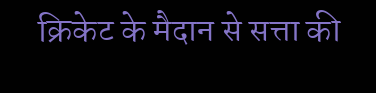क्रिकेट के मैदान से सत्ता की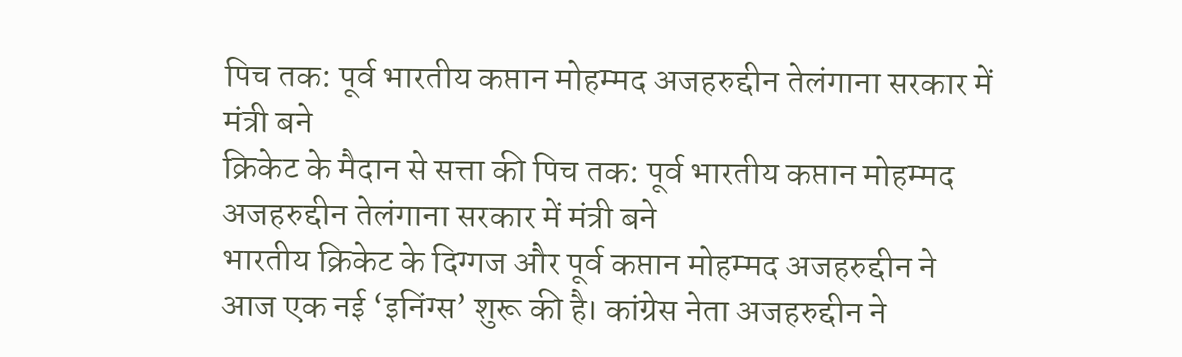पिच तक: पूर्व भारतीय कप्तान मोहम्मद अजहरुद्दीन तेलंगाना सरकार में मंत्री बने
क्रिकेट के मैदान से सत्ता की पिच तक: पूर्व भारतीय कप्तान मोहम्मद अजहरुद्दीन तेलंगाना सरकार में मंत्री बने
भारतीय क्रिकेट के दिग्गज और पूर्व कप्तान मोहम्मद अजहरुद्दीन ने आज एक नई ‘इनिंग्स’ शुरू की है। कांग्रेस नेता अजहरुद्दीन ने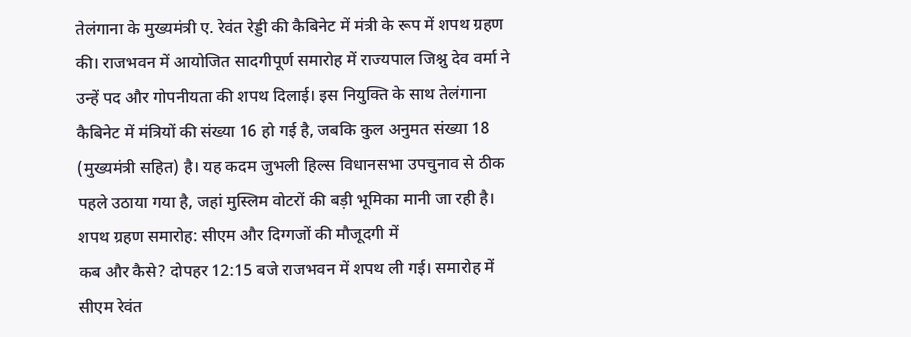तेलंगाना के मुख्यमंत्री ए. रेवंत रेड्डी की कैबिनेट में मंत्री के रूप में शपथ ग्रहण की। राजभवन में आयोजित सादगीपूर्ण समारोह में राज्यपाल जिश्नु देव वर्मा ने उन्हें पद और गोपनीयता की शपथ दिलाई। इस नियुक्ति के साथ तेलंगाना कैबिनेट में मंत्रियों की संख्या 16 हो गई है, जबकि कुल अनुमत संख्या 18 (मुख्यमंत्री सहित) है। यह कदम जुभली हिल्स विधानसभा उपचुनाव से ठीक पहले उठाया गया है, जहां मुस्लिम वोटरों की बड़ी भूमिका मानी जा रही है।
शपथ ग्रहण समारोह: सीएम और दिग्गजों की मौजूदगी में
कब और कैसे? दोपहर 12:15 बजे राजभवन में शपथ ली गई। समारोह में सीएम रेवंत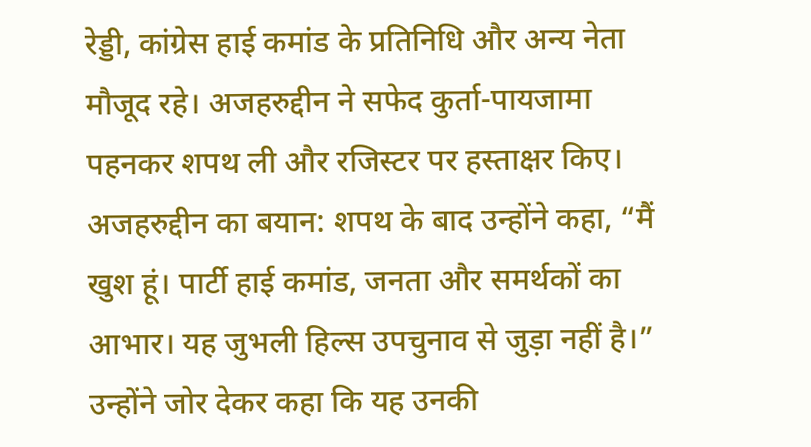रेड्डी, कांग्रेस हाई कमांड के प्रतिनिधि और अन्य नेता मौजूद रहे। अजहरुद्दीन ने सफेद कुर्ता-पायजामा पहनकर शपथ ली और रजिस्टर पर हस्ताक्षर किए।
अजहरुद्दीन का बयान: शपथ के बाद उन्होंने कहा, “मैं खुश हूं। पार्टी हाई कमांड, जनता और समर्थकों का आभार। यह जुभली हिल्स उपचुनाव से जुड़ा नहीं है।” उन्होंने जोर देकर कहा कि यह उनकी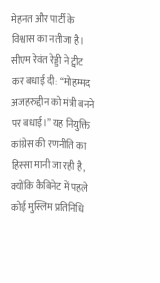मेहनत और पार्टी के विश्वास का नतीजा है।
सीएम रेवंत रेड्डी ने ट्वीट कर बधाई दी: “मोहम्मद अजहरुद्दीन को मंत्री बनने पर बधाई।” यह नियुक्ति कांग्रेस की रणनीति का हिस्सा मानी जा रही है, क्योंकि कैबिनेट में पहले कोई मुस्लिम प्रतिनिधि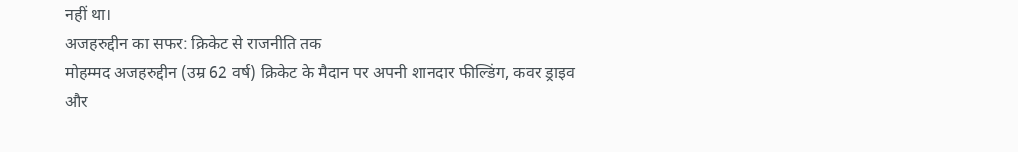नहीं था।
अजहरुद्दीन का सफर: क्रिकेट से राजनीति तक
मोहम्मद अजहरुद्दीन (उम्र 62 वर्ष) क्रिकेट के मैदान पर अपनी शानदार फील्डिंग, कवर ड्राइव और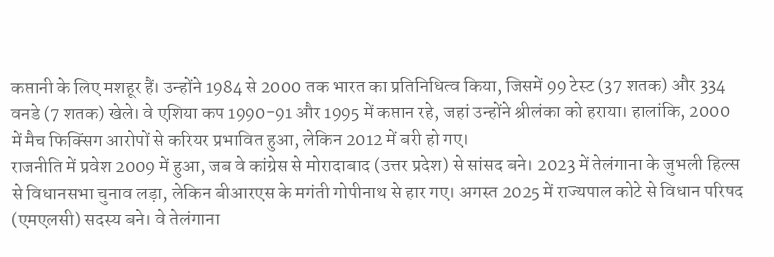कप्तानी के लिए मशहूर हैं। उन्होंने 1984 से 2000 तक भारत का प्रतिनिधित्व किया, जिसमें 99 टेस्ट (37 शतक) और 334 वनडे (7 शतक) खेले। वे एशिया कप 1990-91 और 1995 में कप्तान रहे, जहां उन्होंने श्रीलंका को हराया। हालांकि, 2000 में मैच फिक्सिंग आरोपों से करियर प्रभावित हुआ, लेकिन 2012 में बरी हो गए।
राजनीति में प्रवेश 2009 में हुआ, जब वे कांग्रेस से मोरादाबाद (उत्तर प्रदेश) से सांसद बने। 2023 में तेलंगाना के जुभली हिल्स से विधानसभा चुनाव लड़ा, लेकिन बीआरएस के मगंती गोपीनाथ से हार गए। अगस्त 2025 में राज्यपाल कोटे से विधान परिषद (एमएलसी) सदस्य बने। वे तेलंगाना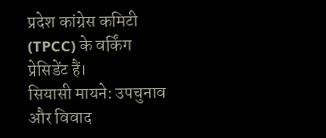प्रदेश कांग्रेस कमिटी (TPCC) के वर्किंग प्रेसिडेंट हैं।
सियासी मायने: उपचुनाव और विवाद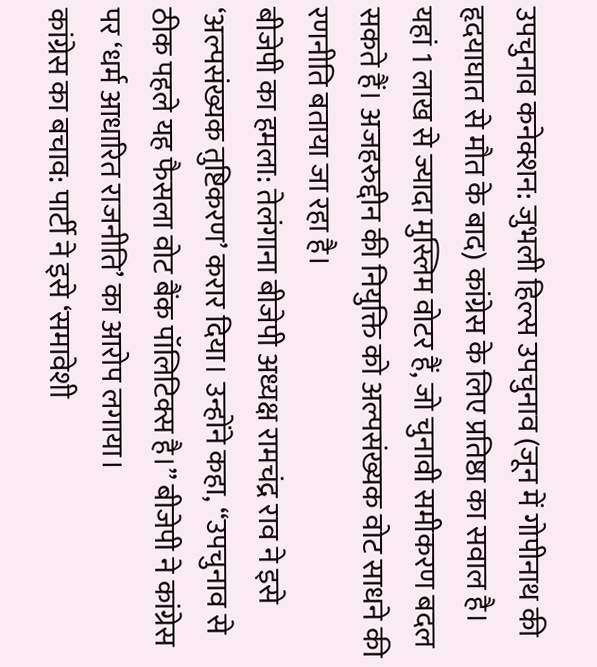उपचुनाव कनेक्शन: जुभली हिल्स उपचुनाव (जून में गोपीनाथ की हृदयाघात से मौत के बाद) कांग्रेस के लिए प्रतिष्ठा का सवाल है। यहां 1 लाख से ज्यादा मुस्लिम वोटर हैं, जो चुनावी समीकरण बदल सकते हैं। अजहरुद्दीन की नियुक्ति को अल्पसंख्यक वोट साधने की रणनीति बताया जा रहा है।
बीजेपी का हमला: तेलंगाना बीजेपी अध्यक्ष रामचंद्र राव ने इसे ‘अल्पसंख्यक तुष्टिकरण’ करार दिया। उन्होंने कहा, “उपचुनाव से ठीक पहले यह फैसला वोट बैंक पॉलिटिक्स है।” बीजेपी ने कांग्रेस पर ‘धर्म आधारित राजनीति’ का आरोप लगाया।
कांग्रेस का बचाव: पार्टी ने इसे ‘समावेशी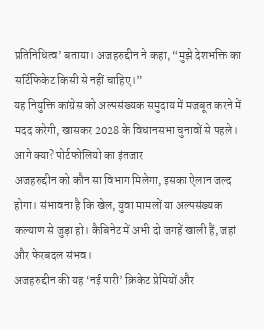प्रतिनिधित्व’ बताया। अजहरुद्दीन ने कहा, “मुझे देशभक्ति का सर्टिफिकेट किसी से नहीं चाहिए।”
यह नियुक्ति कांग्रेस को अल्पसंख्यक समुदाय में मजबूत करने में मदद करेगी, खासकर 2028 के विधानसभा चुनावों से पहले।
आगे क्या? पोर्टफोलियो का इंतजार
अजहरुद्दीन को कौन सा विभाग मिलेगा, इसका ऐलान जल्द होगा। संभावना है कि खेल, युवा मामलों या अल्पसंख्यक कल्याण से जुड़ा हो। कैबिनेट में अभी दो जगहें खाली हैं, जहां और फेरबदल संभव।
अजहरुद्दीन की यह ‘नई पारी’ क्रिकेट प्रेमियों और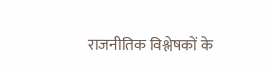राजनीतिक विश्लेषकों के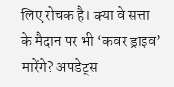लिए रोचक है। क्या वे सत्ता के मैदान पर भी ‘कवर ड्राइव’ मारेंगे? अपडेट्स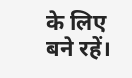के लिए बने रहें।